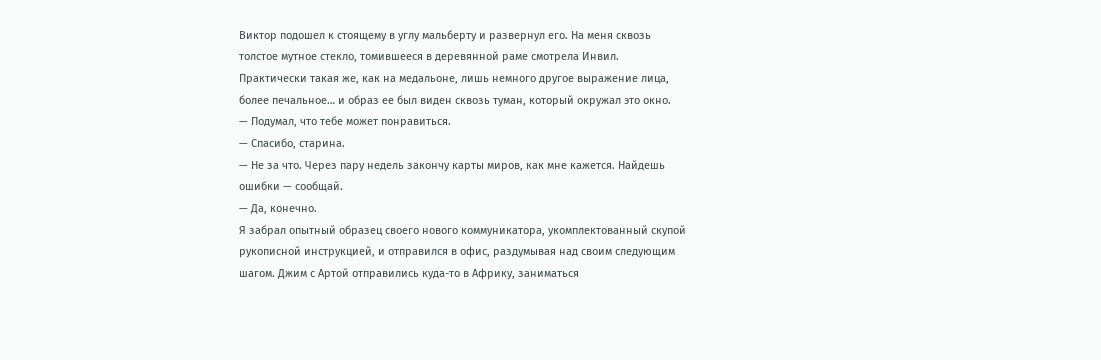Виктор подошел к стоящему в углу мальберту и развернул его. На меня сквозь толстое мутное стекло, томившееся в деревянной раме смотрела Инвил. Практически такая же, как на медальоне, лишь немного другое выражение лица, более печальное… и образ ее был виден сквозь туман, который окружал это окно.
— Подумал, что тебе может понравиться.
— Спасибо, старина.
— Не за что. Через пару недель закончу карты миров, как мне кажется. Найдешь ошибки — сообщай.
— Да, конечно.
Я забрал опытный образец своего нового коммуникатора, укомплектованный скупой рукописной инструкцией, и отправился в офис, раздумывая над своим следующим шагом. Джим с Артой отправились куда-то в Африку, заниматься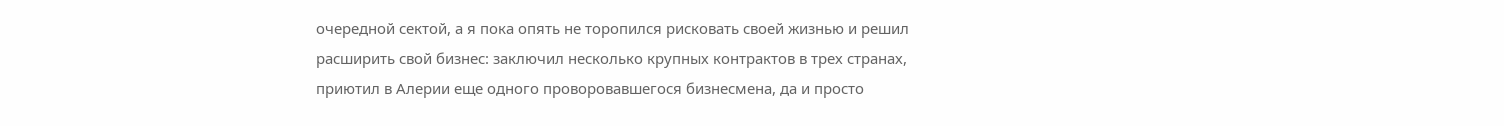очередной сектой, а я пока опять не торопился рисковать своей жизнью и решил расширить свой бизнес: заключил несколько крупных контрактов в трех странах, приютил в Алерии еще одного проворовавшегося бизнесмена, да и просто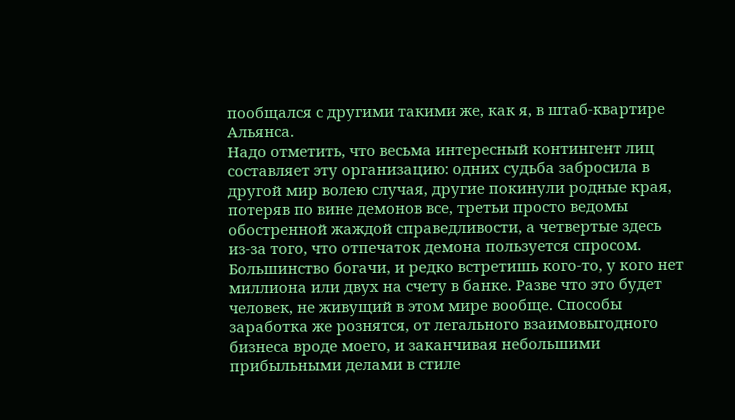пообщался с другими такими же, как я, в штаб-квартире Альянса.
Надо отметить, что весьма интересный контингент лиц составляет эту организацию: одних судьба забросила в другой мир волею случая, другие покинули родные края, потеряв по вине демонов все, третьи просто ведомы обостренной жаждой справедливости, а четвертые здесь из-за того, что отпечаток демона пользуется спросом. Большинство богачи, и редко встретишь кого-то, у кого нет миллиона или двух на счету в банке. Разве что это будет человек, не живущий в этом мире вообще. Способы заработка же рознятся, от легального взаимовыгодного бизнеса вроде моего, и заканчивая небольшими прибыльными делами в стиле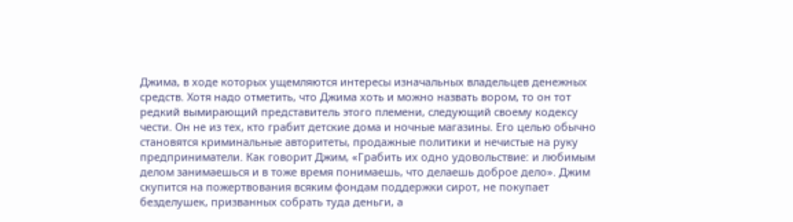Джима, в ходе которых ущемляются интересы изначальных владельцев денежных средств. Хотя надо отметить, что Джима хоть и можно назвать вором, то он тот редкий вымирающий представитель этого племени, следующий своему кодексу чести. Он не из тех, кто грабит детские дома и ночные магазины. Его целью обычно становятся криминальные авторитеты, продажные политики и нечистые на руку предприниматели. Как говорит Джим, «Грабить их одно удовольствие: и любимым делом занимаешься и в тоже время понимаешь, что делаешь доброе дело». Джим скупится на пожертвования всяким фондам поддержки сирот, не покупает безделушек, призванных собрать туда деньги, а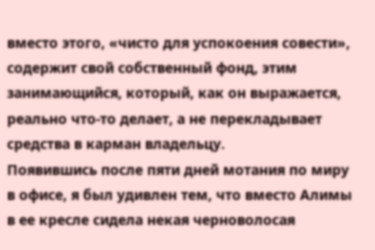вместо этого, «чисто для успокоения совести», содержит свой собственный фонд, этим занимающийся, который, как он выражается, реально что-то делает, а не перекладывает средства в карман владельцу.
Появившись после пяти дней мотания по миру в офисе, я был удивлен тем, что вместо Алимы в ее кресле сидела некая черноволосая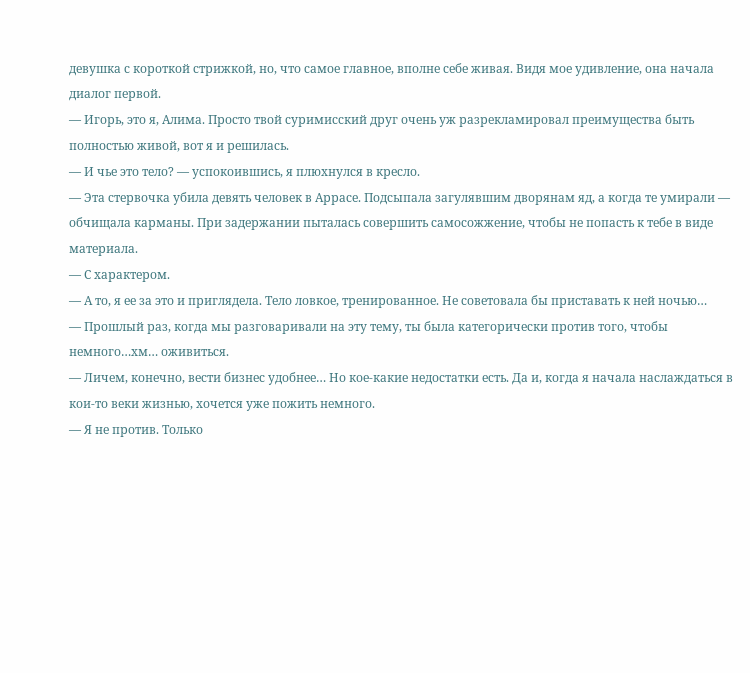девушка с короткой стрижкой, но, что самое главное, вполне себе живая. Видя мое удивление, она начала диалог первой.
— Игорь, это я, Алима. Просто твой суримисский друг очень уж разрекламировал преимущества быть полностью живой, вот я и решилась.
— И чье это тело? — успокоившись, я плюхнулся в кресло.
— Эта стервочка убила девять человек в Аррасе. Подсыпала загулявшим дворянам яд, а когда те умирали — обчищала карманы. При задержании пыталась совершить самосожжение, чтобы не попасть к тебе в виде материала.
— С характером.
— А то, я ее за это и приглядела. Тело ловкое, тренированное. Не советовала бы приставать к ней ночью…
— Прошлый раз, когда мы разговаривали на эту тему, ты была категорически против того, чтобы немного…хм… оживиться.
— Личем, конечно, вести бизнес удобнее… Но кое-какие недостатки есть. Да и, когда я начала наслаждаться в кои-то веки жизнью, хочется уже пожить немного.
— Я не против. Только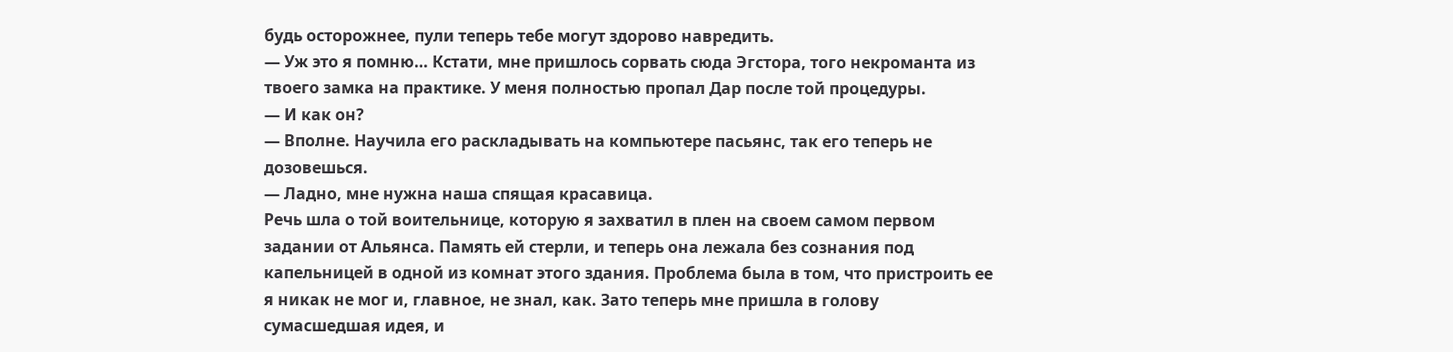будь осторожнее, пули теперь тебе могут здорово навредить.
— Уж это я помню… Кстати, мне пришлось сорвать сюда Эгстора, того некроманта из твоего замка на практике. У меня полностью пропал Дар после той процедуры.
— И как он?
— Вполне. Научила его раскладывать на компьютере пасьянс, так его теперь не дозовешься.
— Ладно, мне нужна наша спящая красавица.
Речь шла о той воительнице, которую я захватил в плен на своем самом первом задании от Альянса. Память ей стерли, и теперь она лежала без сознания под капельницей в одной из комнат этого здания. Проблема была в том, что пристроить ее я никак не мог и, главное, не знал, как. Зато теперь мне пришла в голову сумасшедшая идея, и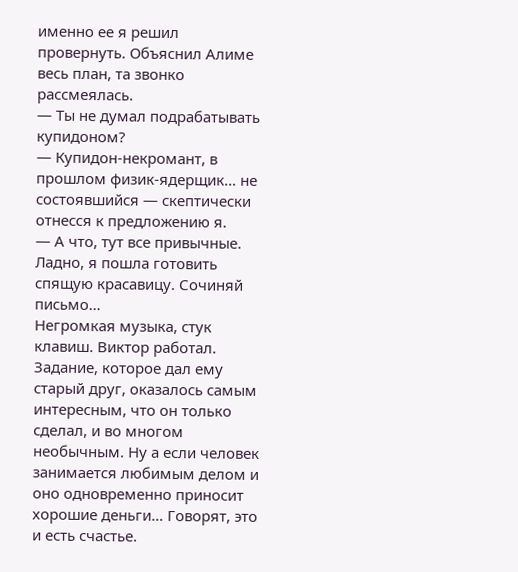именно ее я решил провернуть. Объяснил Алиме весь план, та звонко рассмеялась.
— Ты не думал подрабатывать купидоном?
— Купидон-некромант, в прошлом физик-ядерщик… не состоявшийся — скептически отнесся к предложению я.
— А что, тут все привычные. Ладно, я пошла готовить спящую красавицу. Сочиняй письмо…
Негромкая музыка, стук клавиш. Виктор работал. Задание, которое дал ему старый друг, оказалось самым интересным, что он только сделал, и во многом необычным. Ну а если человек занимается любимым делом и оно одновременно приносит хорошие деньги… Говорят, это и есть счастье.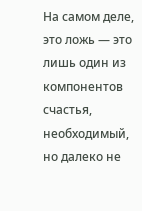На самом деле, это ложь — это лишь один из компонентов счастья, необходимый, но далеко не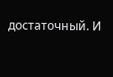достаточный. И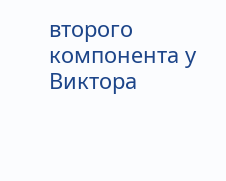второго компонента у Виктора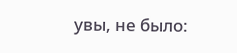увы, не было: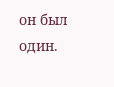он был один.